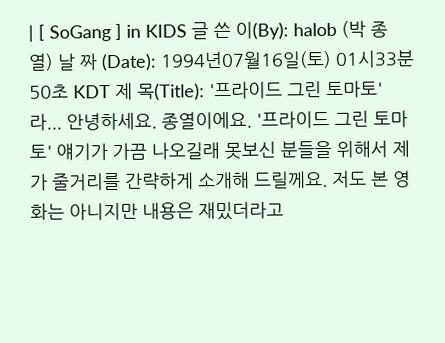| [ SoGang ] in KIDS 글 쓴 이(By): halob (박 종 열) 날 짜 (Date): 1994년07월16일(토) 01시33분50초 KDT 제 목(Title): '프라이드 그린 토마토' 라... 안녕하세요. 종열이에요. '프라이드 그린 토마토' 얘기가 가끔 나오길래 못보신 분들을 위해서 제가 줄거리를 간략하게 소개해 드릴께요. 저도 본 영화는 아니지만 내용은 재밌더라고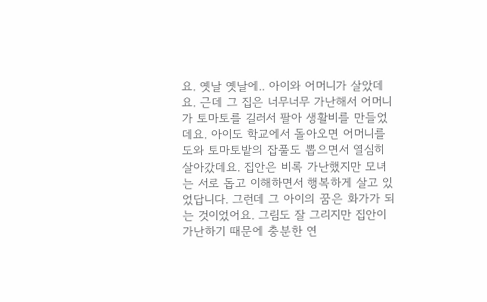요. 옛날 옛날에.. 아이와 어머니가 살았데요. 근데 그 집은 너무너무 가난해서 어머니가 토마토를 길러서 팔아 생활비를 만들었데요. 아이도 학교에서 돌아오면 어머니를 도와 토마토밭의 잡풀도 뽑으면서 열심히 살아갔데요. 집안은 비록 가난했지만 모녀는 서로 돕고 이해하면서 행복하게 살고 있었답니다. 그런데 그 아이의 꿈은 화가가 되는 것이었어요. 그림도 잘 그리지만 집안이 가난하기 때문에 충분한 연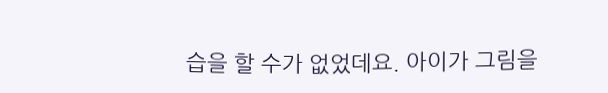습을 할 수가 없었데요. 아이가 그림을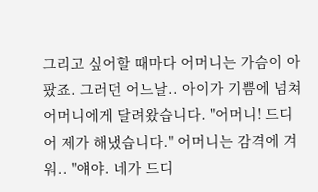그리고 싶어할 때마다 어머니는 가슴이 아팠죠. 그러던 어느날.. 아이가 기쁨에 넘쳐 어머니에게 달려왔습니다. "어머니! 드디어 제가 해냈습니다." 어머니는 감격에 겨워.. "얘야. 네가 드디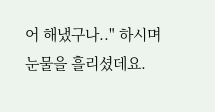어 해냈구나.." 하시며 눈물을 흘리셨데요.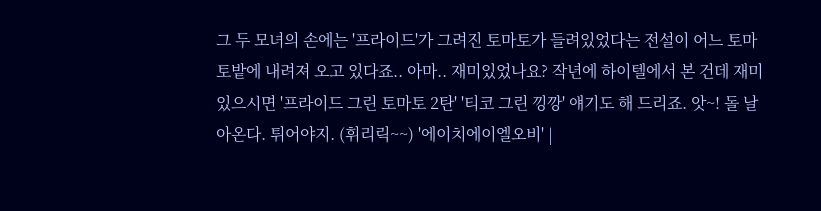그 두 모녀의 손에는 '프라이드'가 그려진 토마토가 들려있었다는 전설이 어느 토마토밭에 내려져 오고 있다죠.. 아마.. 재미있었나요? 작년에 하이텔에서 본 건데 재미있으시면 '프라이드 그린 토마토 2탄' '티코 그린 낑깡' 얘기도 해 드리죠. 앗~! 돌 날아온다. 튀어야지. (휘리릭~~) '에이치에이엘오비' |